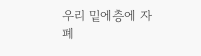우리 밑에층에 자폐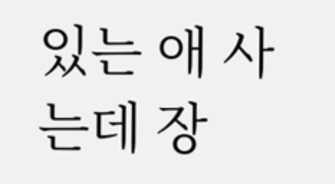있는 애 사는데 장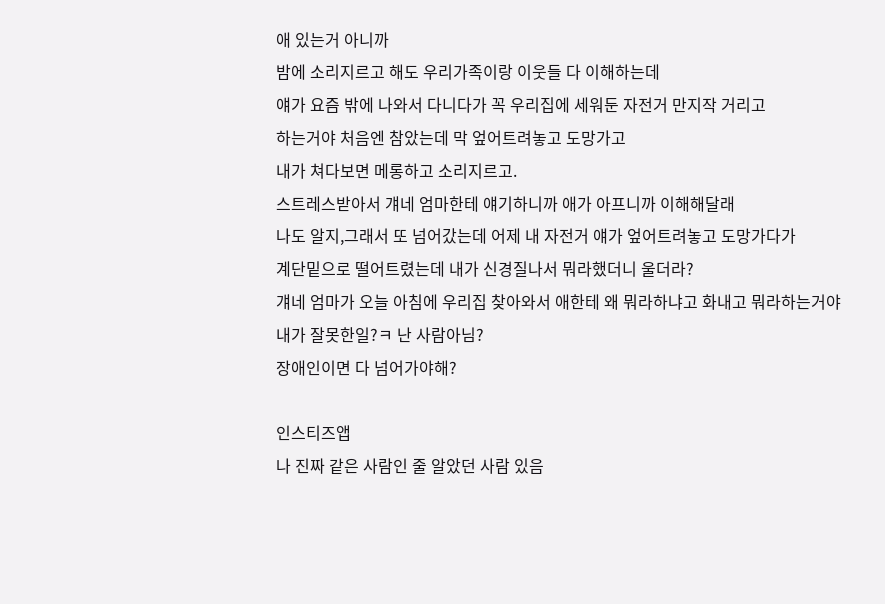애 있는거 아니까
밤에 소리지르고 해도 우리가족이랑 이웃들 다 이해하는데
얘가 요즘 밖에 나와서 다니다가 꼭 우리집에 세워둔 자전거 만지작 거리고
하는거야 처음엔 참았는데 막 엎어트려놓고 도망가고
내가 쳐다보면 메롱하고 소리지르고.
스트레스받아서 걔네 엄마한테 얘기하니까 애가 아프니까 이해해달래
나도 알지,그래서 또 넘어갔는데 어제 내 자전거 얘가 엎어트려놓고 도망가다가
계단밑으로 떨어트렸는데 내가 신경질나서 뭐라했더니 울더라?
걔네 엄마가 오늘 아침에 우리집 찾아와서 애한테 왜 뭐라하냐고 화내고 뭐라하는거야
내가 잘못한일?ㅋ 난 사람아님?
장애인이면 다 넘어가야해?

인스티즈앱
나 진짜 같은 사람인 줄 알았던 사람 있음